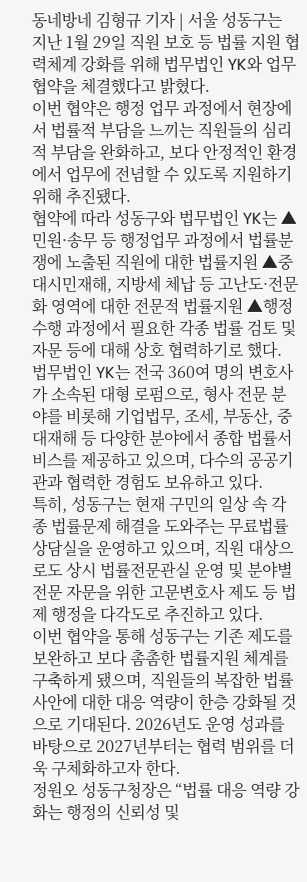동네방네 김형규 기자 | 서울 성동구는 지난 1월 29일 직원 보호 등 법률 지원 협력체계 강화를 위해 법무법인 YK와 업무협약을 체결했다고 밝혔다.
이번 협약은 행정 업무 과정에서 현장에서 법률적 부담을 느끼는 직원들의 심리적 부담을 완화하고, 보다 안정적인 환경에서 업무에 전념할 수 있도록 지원하기 위해 추진됐다.
협약에 따라 성동구와 법무법인 YK는 ▲민원·송무 등 행정업무 과정에서 법률분쟁에 노출된 직원에 대한 법률지원 ▲중대시민재해, 지방세 체납 등 고난도·전문화 영역에 대한 전문적 법률지원 ▲행정 수행 과정에서 필요한 각종 법률 검토 및 자문 등에 대해 상호 협력하기로 했다.
법무법인 YK는 전국 360여 명의 변호사가 소속된 대형 로펌으로, 형사 전문 분야를 비롯해 기업법무, 조세, 부동산, 중대재해 등 다양한 분야에서 종합 법률서비스를 제공하고 있으며, 다수의 공공기관과 협력한 경험도 보유하고 있다.
특히, 성동구는 현재 구민의 일상 속 각종 법률문제 해결을 도와주는 무료법률상담실을 운영하고 있으며, 직원 대상으로도 상시 법률전문관실 운영 및 분야별 전문 자문을 위한 고문변호사 제도 등 법제 행정을 다각도로 추진하고 있다.
이번 협약을 통해 성동구는 기존 제도를 보완하고 보다 촘촘한 법률지원 체계를 구축하게 됐으며, 직원들의 복잡한 법률 사안에 대한 대응 역량이 한층 강화될 것으로 기대된다. 2026년도 운영 성과를 바탕으로 2027년부터는 협력 범위를 더욱 구체화하고자 한다.
정원오 성동구청장은 “법률 대응 역량 강화는 행정의 신뢰성 및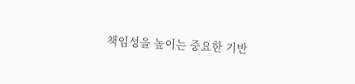책임성을 높이는 중요한 기반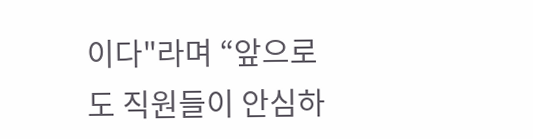이다"라며 “앞으로도 직원들이 안심하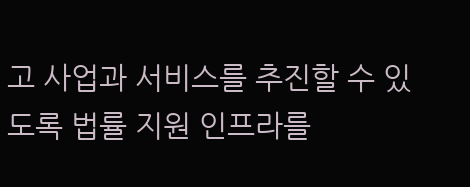고 사업과 서비스를 추진할 수 있도록 법률 지원 인프라를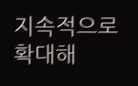지속적으로 확대해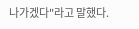나가겠다"라고 말했다.